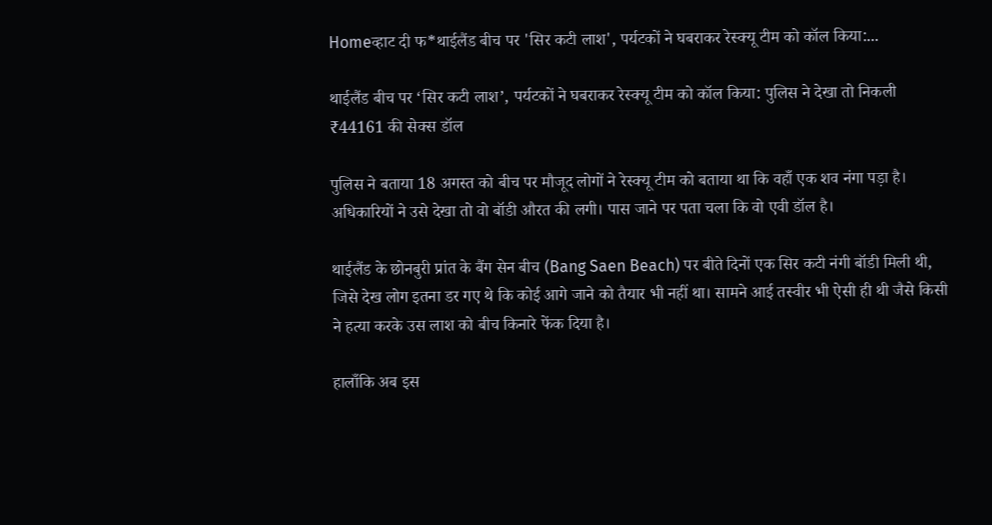Homeव्हाट दी फ*थाईलैंड बीच पर 'सिर कटी लाश', पर्यटकों ने घबराकर रेस्क्यू टीम को कॉल किया:...

थाईलैंड बीच पर ‘सिर कटी लाश’, पर्यटकों ने घबराकर रेस्क्यू टीम को कॉल किया: पुलिस ने देखा तो निकली ₹44161 की सेक्स डॉल

पुलिस ने बताया 18 अगस्त को बीच पर मौजूद लोगों ने रेस्क्यू टीम को बताया था कि वहाँ एक शव नंगा पड़ा है। अधिकारियों ने उसे देखा तो वो बॉडी औरत की लगी। पास जाने पर पता चला कि वो एवी डॉल है।

थाईलैंड के छोनबुरी प्रांत के बैंग सेन बीच (Bang Saen Beach) पर बीते दिनों एक सिर कटी नंगी बॉडी मिली थी, जिसे देख लोग इतना डर गए थे कि कोई आगे जाने को तैयार भी नहीं था। सामने आई तस्वीर भी ऐसी ही थी जैसे किसी ने हत्या करके उस लाश को बीच किनारे फेंक दिया है।

हालाँकि अब इस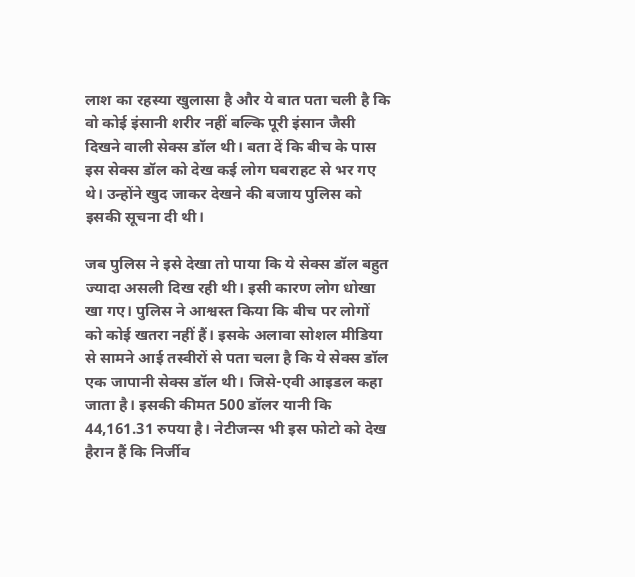लाश का रहस्या खुलासा है और ये बात पता चली है कि वो कोई इंसानी शरीर नहीं बल्कि पूरी इंसान जैसी दिखने वाली सेक्स डॉल थी। बता दें कि बीच के पास इस सेक्स डॉल को देख कई लोग घबराहट से भर गए थे। उन्होंने खुद जाकर देखने की बजाय पुलिस को इसकी सूचना दी थी।

जब पुलिस ने इसे देखा तो पाया कि ये सेक्स डॉल बहुत ज्यादा असली दिख रही थी। इसी कारण लोग धोखा खा गए। पुलिस ने आश्वस्त किया कि बीच पर लोगों को कोई खतरा नहीं हैं। इसके अलावा सोशल मीडिया से सामने आई तस्वीरों से पता चला है कि ये सेक्स डॉल एक जापानी सेक्स डॉल थी। जिसे-एवी आइडल कहा जाता है। इसकी कीमत 500 डॉलर यानी कि 44,161.31 रुपया है। नेटीजन्स भी इस फोटो को देख हैरान हैं कि निर्जीव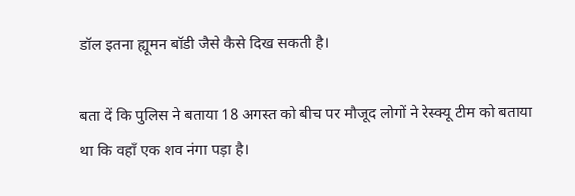डॉल इतना ह्यूमन बॉडी जैसे कैसे दिख सकती है।

बता दें कि पुलिस ने बताया 18 अगस्त को बीच पर मौजूद लोगों ने रेस्क्यू टीम को बताया था कि वहाँ एक शव नंगा पड़ा है।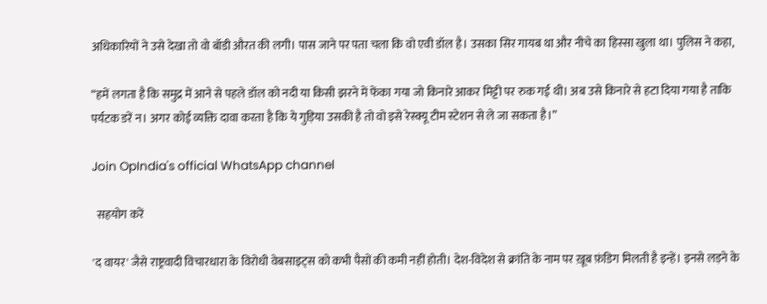अधिकारियों ने उसे देखा तो वो बॉडी औरत की लगी। पास जाने पर पता चला कि वो एवी डॉल है। उसका सिर गायब था और नीचे का हिस्सा खुला था। पुलिस ने कहा,

“हमें लगता है कि समुद्र में आने से पहले डॉल को नदी या किसी झरने में फेंका गया जो किनारे आकर मिट्टी पर रुक गई थी। अब उसे किनारे से हटा दिया गया है ताकि पर्यटक डरें न। अगर कोई व्यक्ति दावा करता है कि ये गुड़िया उसकी है तो वो इसे रेस्क्यू टीम स्टेशन से ले जा सकता है।”

Join OpIndia's official WhatsApp channel

  सहयोग करें

'द वायर' जैसे राष्ट्रवादी विचारधारा के विरोधी वेबसाइट्स को कभी पैसों की कमी नहीं होती। देश-विदेश से क्रांति के नाम पर ख़ूब फ़ंडिग मिलती है इन्हें। इनसे लड़ने के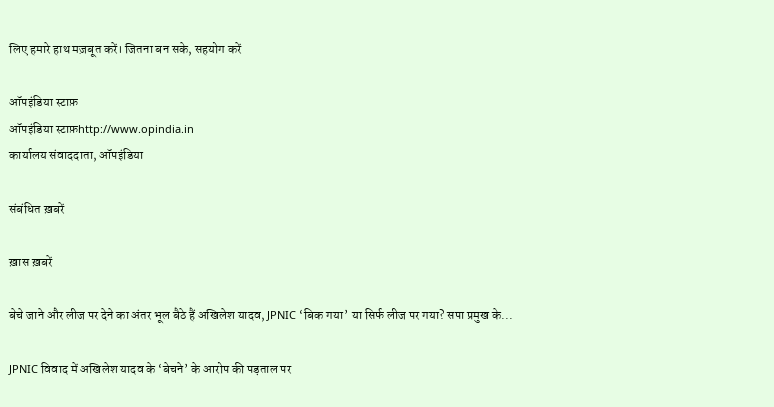लिए हमारे हाथ मज़बूत करें। जितना बन सके, सहयोग करें

ऑपइंडिया स्टाफ़
ऑपइंडिया स्टाफ़http://www.opindia.in
कार्यालय संवाददाता, ऑपइंडिया

संबंधित ख़बरें

ख़ास ख़बरें

बेचे जाने और लीज पर देने का अंतर भूल बैठे हैं अखिलेश यादव, JPNIC ‘बिक गया’ या सिर्फ लीज पर गया? सपा प्रमुख के...

JPNIC विवाद में अखिलेश यादव के ‘बेचने’ के आरोप की पड़ताल पर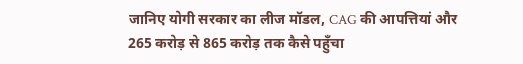जानिए योगी सरकार का लीज मॉडल, CAG की आपत्तियां और 265 करोड़ से 865 करोड़ तक कैसे पहुँचा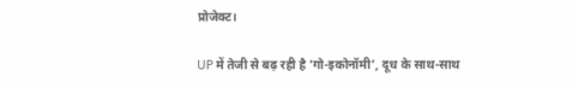प्रोजेक्ट।

UP में तेजी से बढ़ रही है ‘गो-इकोनॉमी’, दूध के साथ-साथ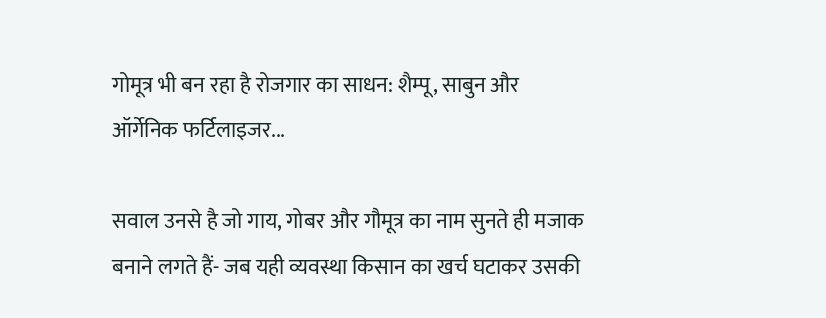गोमूत्र भी बन रहा है रोजगार का साधन: शैम्पू, साबुन और ऑर्गेनिक फर्टिलाइजर...

सवाल उनसे है जो गाय, गोबर और गौमूत्र का नाम सुनते ही मजाक बनाने लगते हैं- जब यही व्यवस्था किसान का खर्च घटाकर उसकी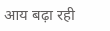आय बढ़ा रही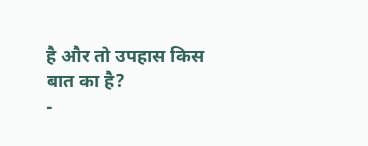है और तो उपहास किस बात का है?
-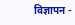विज्ञापन -